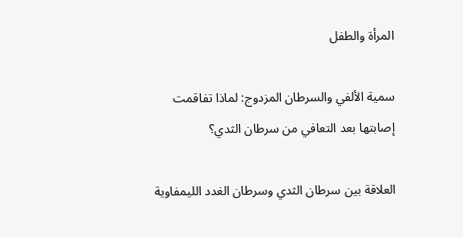المرأة والطفل

سمية الألفي والسرطان المزدوج: لماذا تفاقمت إصابتها بعد التعافي من سرطان الثدي؟

العلاقة بين سرطان الثدي وسرطان الغدد الليمفاوية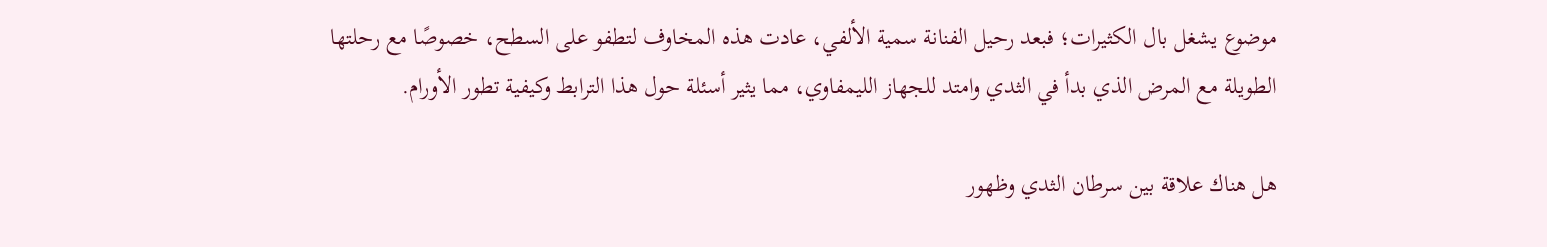موضوع يشغل بال الكثيرات؛ فبعد رحيل الفنانة سمية الألفي، عادت هذه المخاوف لتطفو على السطح، خصوصًا مع رحلتها الطويلة مع المرض الذي بدأ في الثدي وامتد للجهاز الليمفاوي، مما يثير أسئلة حول هذا الترابط وكيفية تطور الأورام.

هل هناك علاقة بين سرطان الثدي وظهور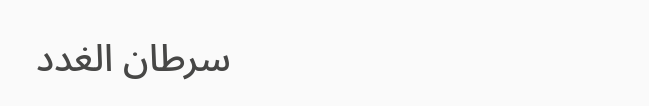سرطان الغدد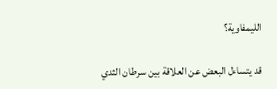الليمفاوية؟

قد يتساءل البعض عن العلاقة بين سرطان الثدي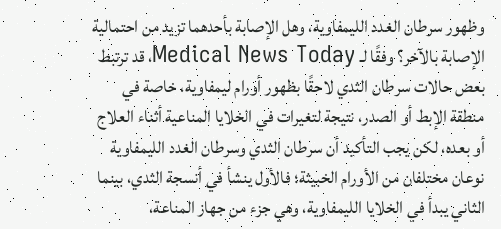وظهور سرطان الغدد الليمفاوية، وهل الإصابة بأحدهما تزيد من احتمالية الإصابة بالآخر؟ وفقًا لـ Medical News Today، قد ترتبط بعض حالات سرطان الثدي لاحقًا بظهور أورام ليمفاوية، خاصة في منطقة الإبط أو الصدر، نتيجة لتغيرات في الخلايا المناعية أثناء العلاج أو بعده، لكن يجب التأكيد أن سرطان الثدي وسرطان الغدد الليمفاوية نوعان مختلفان من الأورام الخبيثة؛ فالأول ينشأ في أنسجة الثدي، بينما الثاني يبدأ في الخلايا الليمفاوية، وهي جزء من جهاز المناعة،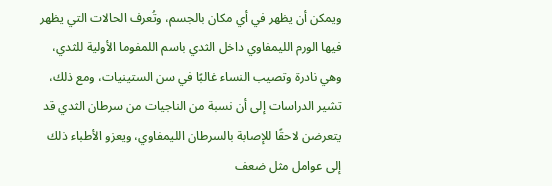ويمكن أن يظهر في أي مكان بالجسم، وتُعرف الحالات التي يظهر فيها الورم الليمفاوي داخل الثدي باسم اللمفوما الأولية للثدي، وهي نادرة وتصيب النساء غالبًا في سن الستينيات، ومع ذلك، تشير الدراسات إلى أن نسبة من الناجيات من سرطان الثدي قد يتعرضن لاحقًا للإصابة بالسرطان الليمفاوي، ويعزو الأطباء ذلك إلى عوامل مثل ضعف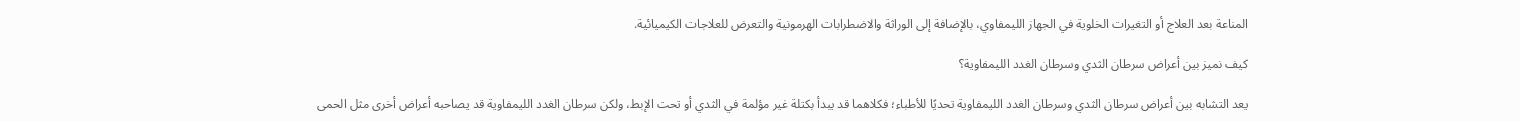المناعة بعد العلاج أو التغيرات الخلوية في الجهاز الليمفاوي، بالإضافة إلى الوراثة والاضطرابات الهرمونية والتعرض للعلاجات الكيميائية.

كيف نميز بين أعراض سرطان الثدي وسرطان الغدد الليمفاوية؟

يعد التشابه بين أعراض سرطان الثدي وسرطان الغدد الليمفاوية تحديًا للأطباء؛ فكلاهما قد يبدأ بكتلة غير مؤلمة في الثدي أو تحت الإبط، ولكن سرطان الغدد الليمفاوية قد يصاحبه أعراض أخرى مثل الحمى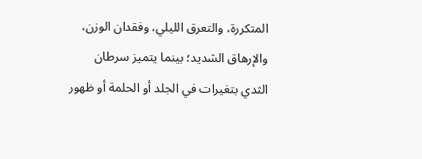المتكررة، والتعرق الليلي، وفقدان الوزن، والإرهاق الشديد؛ بينما يتميز سرطان الثدي بتغيرات في الجلد أو الحلمة أو ظهور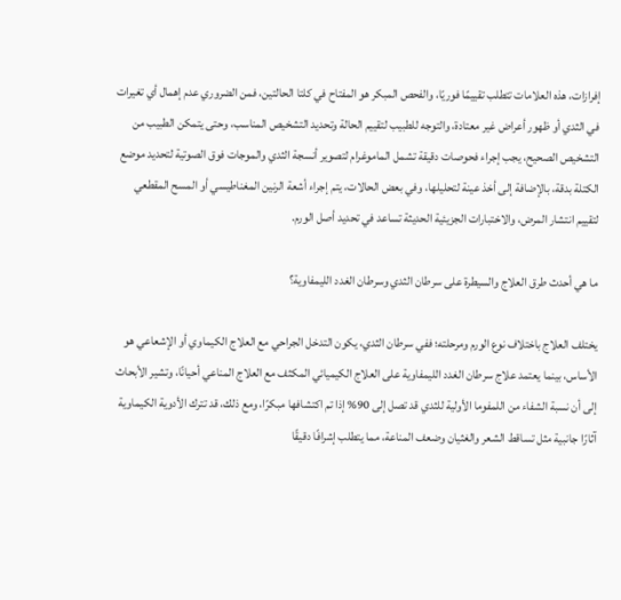إفرازات، هذه العلامات تتطلب تقييمًا فوريًا، والفحص المبكر هو المفتاح في كلتا الحالتين، فمن الضروري عدم إهمال أي تغيرات في الثدي أو ظهور أعراض غير معتادة، والتوجه للطبيب لتقييم الحالة وتحديد التشخيص المناسب، وحتى يتمكن الطبيب من التشخيص الصحيح، يجب إجراء فحوصات دقيقة تشمل الماموغرام لتصوير أنسجة الثدي والموجات فوق الصوتية لتحديد موضع الكتلة بدقة، بالإضافة إلى أخذ عينة لتحليلها، وفي بعض الحالات، يتم إجراء أشعة الرنين المغناطيسي أو المسح المقطعي لتقييم انتشار المرض، والاختبارات الجزيئية الحديثة تساعد في تحديد أصل الورم.

ما هي أحدث طرق العلاج والسيطرة على سرطان الثدي وسرطان الغدد الليمفاوية؟

يختلف العلاج باختلاف نوع الورم ومرحلته؛ ففي سرطان الثدي، يكون التدخل الجراحي مع العلاج الكيماوي أو الإشعاعي هو الأساس، بينما يعتمد علاج سرطان الغدد الليمفاوية على العلاج الكيميائي المكثف مع العلاج المناعي أحيانًا، وتشير الأبحاث إلى أن نسبة الشفاء من اللمفوما الأولية للثدي قد تصل إلى 90% إذا تم اكتشافها مبكرًا، ومع ذلك، قد تترك الأدوية الكيماوية آثارًا جانبية مثل تساقط الشعر والغثيان وضعف المناعة، مما يتطلب إشرافًا دقيقًا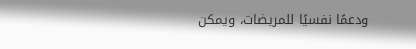ودعمًا نفسيًا للمريضات، ويمكن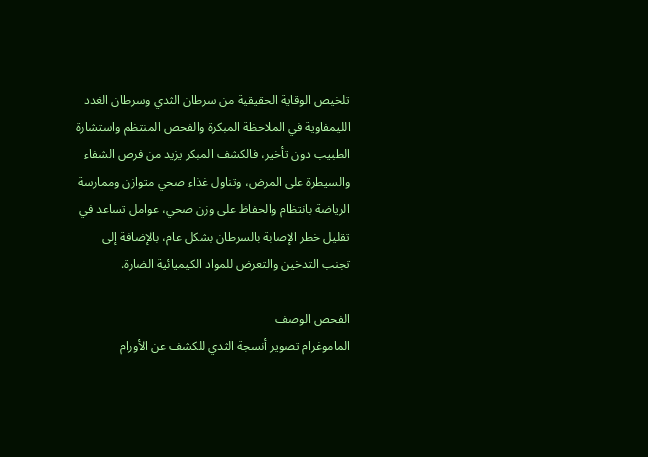تلخيص الوقاية الحقيقية من سرطان الثدي وسرطان الغدد الليمفاوية في الملاحظة المبكرة والفحص المنتظم واستشارة الطبيب دون تأخير، فالكشف المبكر يزيد من فرص الشفاء والسيطرة على المرض، وتناول غذاء صحي متوازن وممارسة الرياضة بانتظام والحفاظ على وزن صحي، عوامل تساعد في تقليل خطر الإصابة بالسرطان بشكل عام، بالإضافة إلى تجنب التدخين والتعرض للمواد الكيميائية الضارة.

الفحص الوصف
الماموغرام تصوير أنسجة الثدي للكشف عن الأورام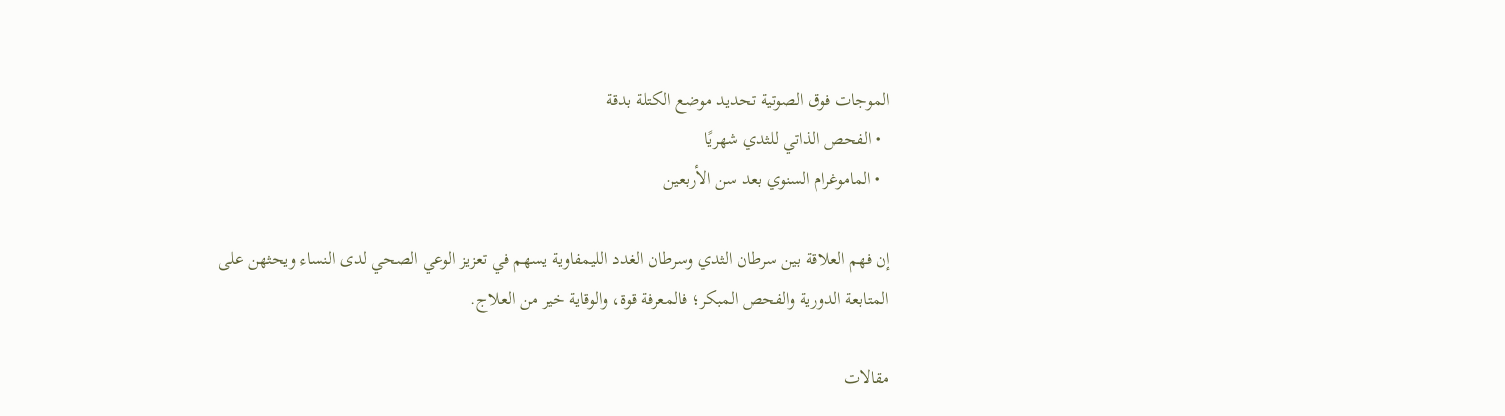الموجات فوق الصوتية تحديد موضع الكتلة بدقة
  • الفحص الذاتي للثدي شهريًا
  • الماموغرام السنوي بعد سن الأربعين

إن فهم العلاقة بين سرطان الثدي وسرطان الغدد الليمفاوية يسهم في تعزيز الوعي الصحي لدى النساء ويحثهن على المتابعة الدورية والفحص المبكر؛ فالمعرفة قوة، والوقاية خير من العلاج.

مقالات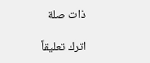ذات صلة

اترك تعليقاً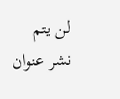لن يتم نشر عنوان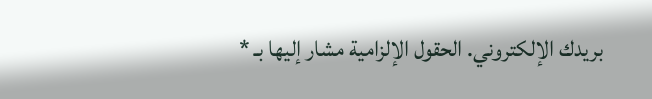بريدك الإلكتروني. الحقول الإلزامية مشار إليها بـ *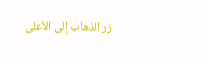زر الذهاب إلى الأعلى